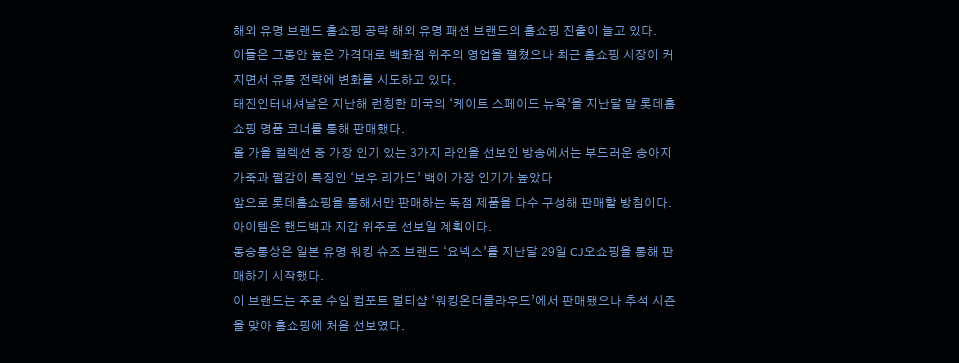해외 유명 브랜드 홈쇼핑 공략 해외 유명 패션 브랜드의 홈쇼핑 진출이 늘고 있다.
이들은 그동안 높은 가격대로 백화점 위주의 영업을 펼쳤으나 최근 홈쇼핑 시장이 커지면서 유통 전략에 변화를 시도하고 있다.
태진인터내셔날은 지난해 런칭한 미국의 ‘케이트 스페이드 뉴욕’을 지난달 말 롯데홈쇼핑 명품 코너를 통해 판매했다.
올 가을 컬렉션 중 가장 인기 있는 3가지 라인을 선보인 방송에서는 부드러운 송아지 가죽과 펄감이 특징인 ‘보우 리가드’ 백이 가장 인기가 높았다
앞으로 롯데홈쇼핑을 통해서만 판매하는 독점 제품을 다수 구성해 판매할 방침이다.
아이템은 핸드백과 지갑 위주로 선보일 계획이다.
동승통상은 일본 유명 워킹 슈즈 브랜드 ‘요넥스’를 지난달 29일 CJ오쇼핑을 통해 판매하기 시작했다.
이 브랜드는 주로 수입 컴포트 멀티샵 ‘워킹온더클라우드’에서 판매됐으나 추석 시즌을 맞아 홈쇼핑에 처음 선보였다.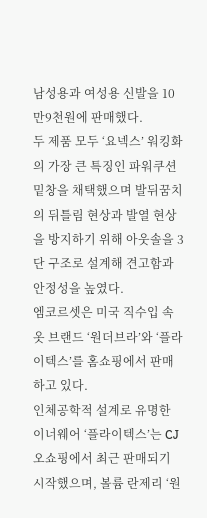남성용과 여성용 신발을 10만9천원에 판매했다.
두 제품 모두 ‘요넥스’ 워킹화의 가장 큰 특징인 파워쿠션 밑창을 채택했으며 발뒤꿈치의 뒤틀림 현상과 발열 현상을 방지하기 위해 아웃솔을 3단 구조로 설계해 견고함과 안정성을 높였다.
엠코르셋은 미국 직수입 속옷 브랜드 ‘원더브라’와 ‘플라이텍스’를 홈쇼핑에서 판매하고 있다.
인체공학적 설계로 유명한 이너웨어 ‘플라이텍스’는 CJ오쇼핑에서 최근 판매되기 시작했으며, 볼륨 란제리 ‘원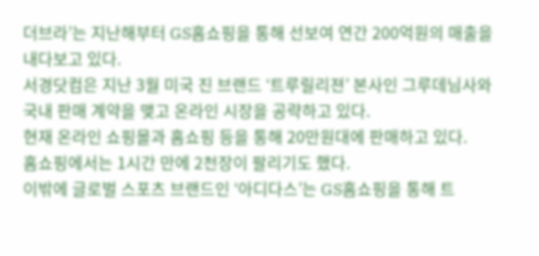더브라’는 지난해부터 GS홈쇼핑을 통해 선보여 연간 200억원의 매출을 내다보고 있다.
서경닷컴은 지난 3월 미국 진 브랜드 ‘트루릴리젼’ 본사인 그루데님사와 국내 판매 계약을 맺고 온라인 시장을 공략하고 있다.
현재 온라인 쇼핑몰과 홈쇼핑 등을 통해 20만원대에 판매하고 있다.
홈쇼핑에서는 1시간 만에 2천장이 팔리기도 했다.
이밖에 글로벌 스포츠 브랜드인 ‘아디다스’는 GS홈쇼핑을 통해 트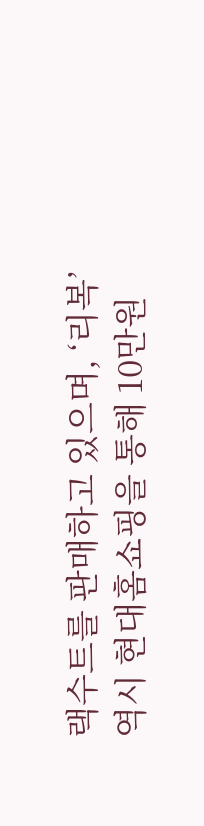랙수트를 판매하고 있으며, ‘리복’ 역시 현대홈쇼핑을 통해 10만원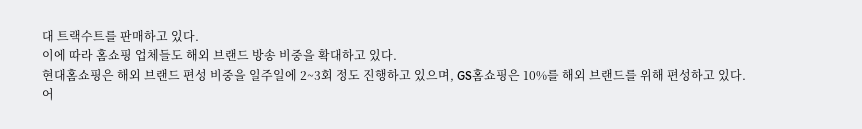대 트랙수트를 판매하고 있다.
이에 따라 홈쇼핑 업체들도 해외 브랜드 방송 비중을 확대하고 있다.
현대홈쇼핑은 해외 브랜드 편성 비중을 일주일에 2~3회 정도 진행하고 있으며, GS홈쇼핑은 10%를 해외 브랜드를 위해 편성하고 있다.
어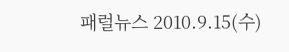패럴뉴스 2010.9.15(수)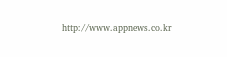http://www.appnews.co.kr